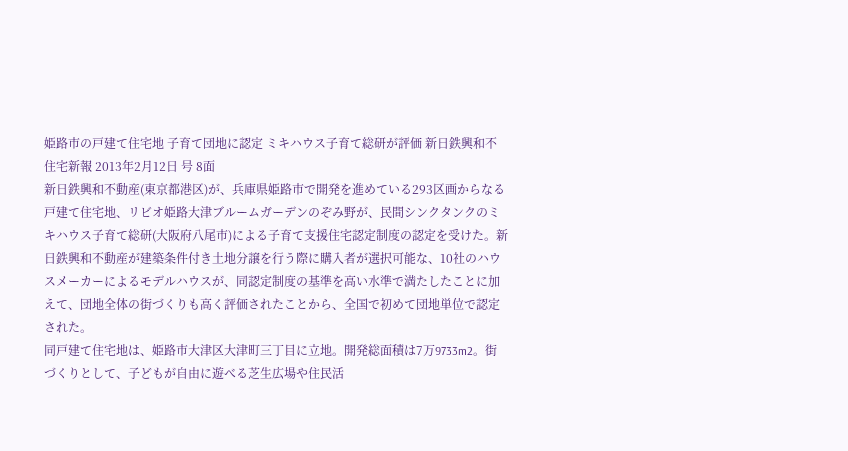姫路市の戸建て住宅地 子育て団地に認定 ミキハウス子育て総研が評価 新日鉄興和不
住宅新報 2013年2月12日 号 8面
新日鉄興和不動産(東京都港区)が、兵庫県姫路市で開発を進めている293区画からなる戸建て住宅地、リビオ姫路大津ブルームガーデンのぞみ野が、民間シンクタンクのミキハウス子育て総研(大阪府八尾市)による子育て支援住宅認定制度の認定を受けた。新日鉄興和不動産が建築条件付き土地分譲を行う際に購入者が選択可能な、10社のハウスメーカーによるモデルハウスが、同認定制度の基準を高い水準で満たしたことに加えて、団地全体の街づくりも高く評価されたことから、全国で初めて団地単位で認定された。
同戸建て住宅地は、姫路市大津区大津町三丁目に立地。開発総面積は7万9733m2。街づくりとして、子どもが自由に遊べる芝生広場や住民活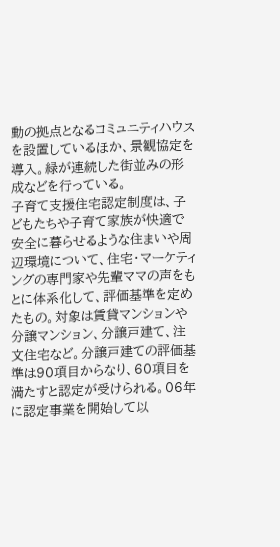動の拠点となるコミュニティハウスを設置しているほか、景観協定を導入。緑が連続した街並みの形成などを行っている。
子育て支援住宅認定制度は、子どもたちや子育て家族が快適で安全に暮らせるような住まいや周辺環境について、住宅・マーケティングの専門家や先輩ママの声をもとに体系化して、評価基準を定めたもの。対象は賃貸マンションや分譲マンション、分譲戸建て、注文住宅など。分譲戸建ての評価基準は90項目からなり、60項目を満たすと認定が受けられる。06年に認定事業を開始して以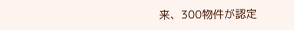来、300物件が認定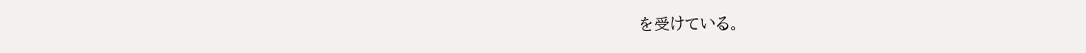を受けている。